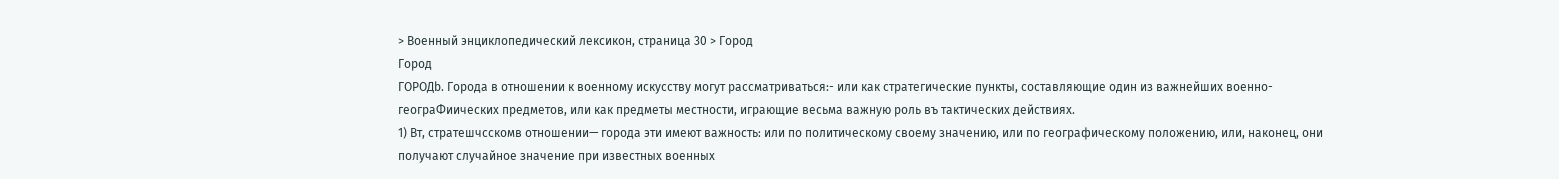> Военный энциклопедический лексикон, страница 30 > Город
Город
ГОРОДb. Города в отношении к военному искусству могут рассматриваться:- или как стратегические пункты, составляющие один из важнейших военно-геограФиических предметов, или как предметы местности, играющие весьма важную роль въ тактических действиях.
1) Вт, стратешчсскомв отношении— города эти имеют важность: или по политическому своему значению, или по географическому положению, или, наконец, они получают случайное значение при известных военных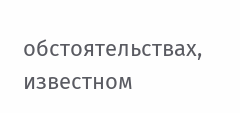обстоятельствах, известном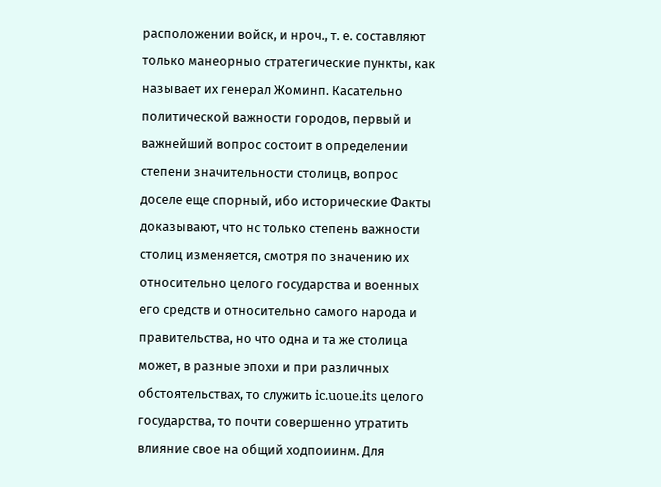расположении войск, и нроч., т. е. составляют только манеорныо стратегические пункты, как называет их генерал Жоминп. Касательно политической важности городов, первый и важнейший вопрос состоит в определении степени значительности столицв, вопрос доселе еще спорный, ибо исторические Факты доказывают, что нс только степень важности столиц изменяется, смотря по значению их относительно целого государства и военных его средств и относительно самого народа и правительства, но что одна и та же столица может, в разные эпохи и при различных обстоятельствах, то служить ic.uoue.its целого государства, то почти совершенно утратить влияние свое на общий ходпоиинм. Для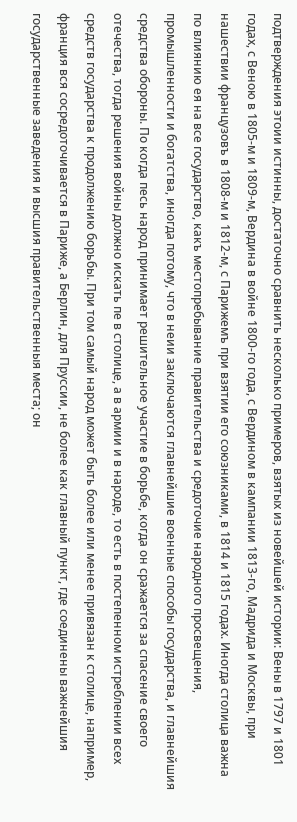подтверждения этоии истинны, достаточно сравнить несколько примеров, взятых из новейшей истории: Вены в 1797 и 1801 годах, с Веною в 1805-м и 1809-м, Вердина в войне 1800-го года, с Вердином в кампании 1813-го, Мадрида и Москвы, при нашествии французовъ в 1808-м и 1812-м, с Парижемъ при взятии его союзниками, в 1814 и 1815 годах. Иногда столица важна по влиянию ея на все государство, какъ местопребывание правительства и средоточие народного просвещения, промышленности и богатства, иногда потому, что в неии заключаются главнейшие военные способы государства, и главнейшия средства обороны. По когда песь народ принимает решительное участие в борьбе, когда он сражается за спасение своего отечества, тогда решения войны должно искать пе в столице, а в армии и в народе, то есть в постепенном истреблении всех средств государства к продолжению борьбы. При том самый народ может быть более или менее привязан к столице, например, франция вся сосредоточивается в Париже, а Берлин, для Пруссии, не более как главный пункт, где соединены важнейшия государственные заведения и высшия правительственныя места; он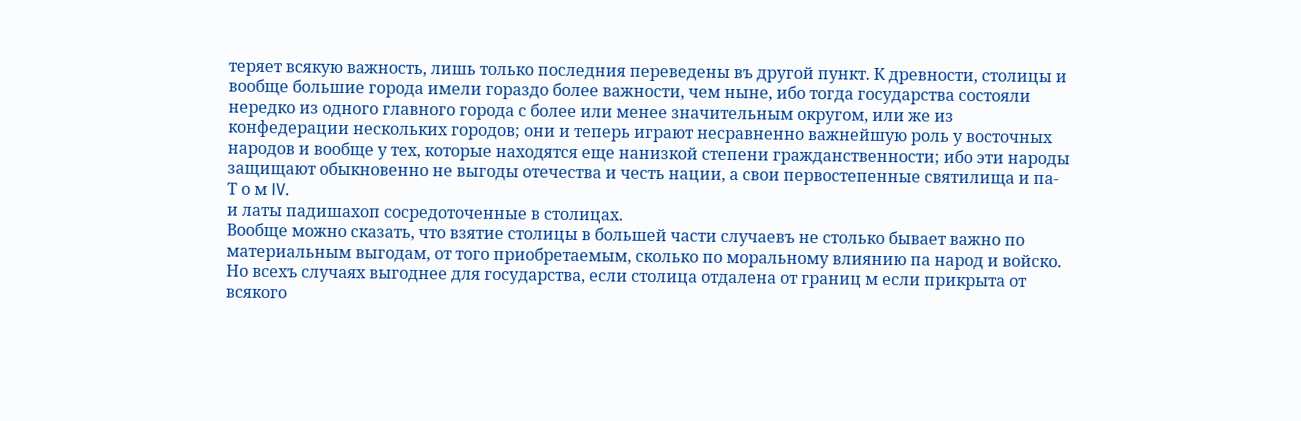теряет всякую важность, лишь только последния переведены въ другой пункт. К древности, столицы и вообще большие города имели гораздо более важности, чем ныне, ибо тогда государства состояли нередко из одного главного города с более или менее значительным округом, или же из конфедерации нескольких городов; они и теперь играют несравненно важнейшую роль у восточных народов и вообще у тех, которые находятся еще нанизкой степени гражданственности; ибо эти народы защищают обыкновенно не выгоды отечества и честь нации, а свои первостепенные святилища и па-
Т о м IV.
и латы падишахоп сосредоточенные в столицах.
Вообще можно сказать, что взятие столицы в большей части случаевъ не столько бывает важно по материальным выгодам, от того приобретаемым, сколько по моральному влиянию па народ и войско. Но всехъ случаях выгоднее для государства, если столица отдалена от границ м если прикрыта от всякого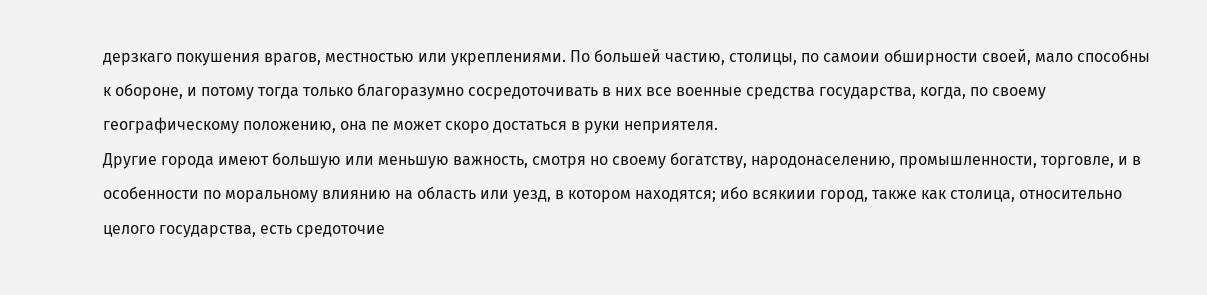дерзкаго покушения врагов, местностью или укреплениями. По большей частию, столицы, по самоии обширности своей, мало способны к обороне, и потому тогда только благоразумно сосредоточивать в них все военные средства государства, когда, по своему географическому положению, она пе может скоро достаться в руки неприятеля.
Другие города имеют большую или меньшую важность, смотря но своему богатству, народонаселению, промышленности, торговле, и в особенности по моральному влиянию на область или уезд, в котором находятся; ибо всякиии город, также как столица, относительно целого государства, есть средоточие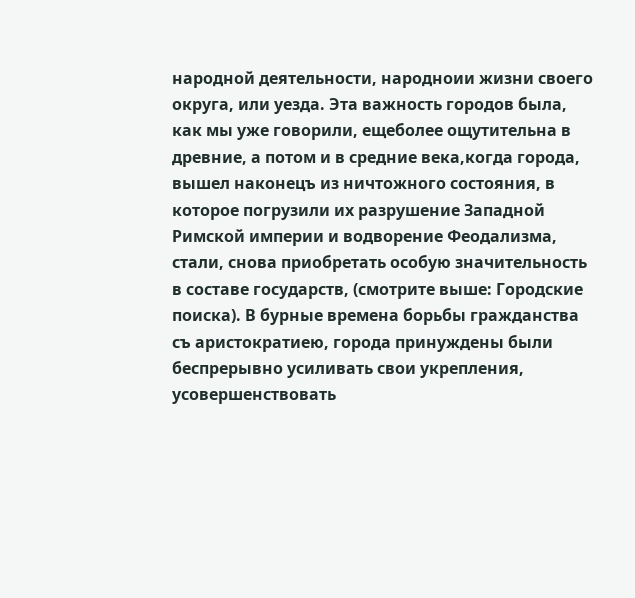народной деятельности, народноии жизни своего округа, или уезда. Эта важность городов была, как мы уже говорили, ещеболее ощутительна в древние, а потом и в средние века,когда города, вышел наконецъ из ничтожного состояния, в которое погрузили их разрушение Западной Римской империи и водворение Феодализма, стали, снова приобретать особую значительность в составе государств, (смотрите выше: Городские поиска). В бурные времена борьбы гражданства съ аристократиею, города принуждены были беспрерывно усиливать свои укрепления, усовершенствовать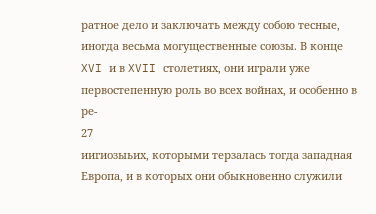ратное дело и заключать между собою тесные, иногда весьма могущественные союзы. В конце XVI и в XVII столетиях, они играли уже первостепенную роль во всех войнах, и особенно в ре-
27
иигиозыьих, которыми терзалась тогда западная Европа, и в которых они обыкновенно служили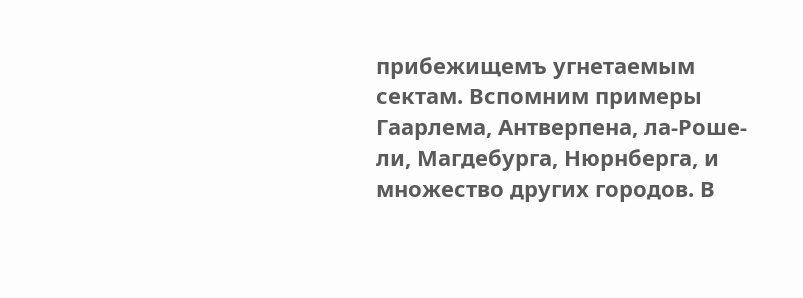прибежищемъ угнетаемым сектам. Вспомним примеры Гаарлема, Антверпена, ла-Роше-ли, Магдебурга, Нюрнберга, и множество других городов. В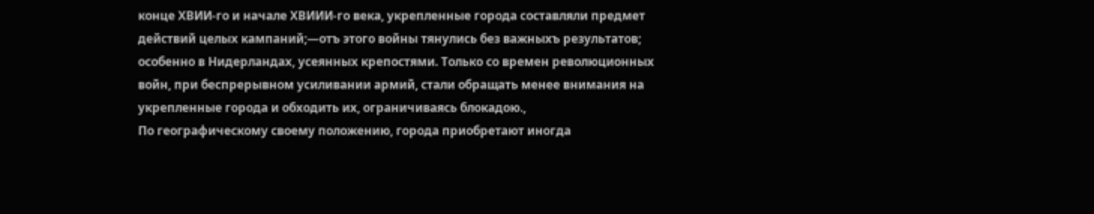конце ХВИИ-го и начале ХВИИИ-го века, укрепленные города составляли предмет действий целых кампаний;—отъ этого войны тянулись без важныхъ результатов; особенно в Нидерландах, усеянных крепостями. Только со времен революционных войн, при беспрерывном усиливании армий, стали обращать менее внимания на укрепленные города и обходить их, ограничиваясь блокадою.,
По географическому своему положению, города приобретают иногда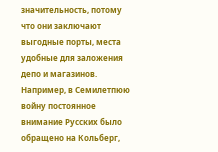значительность, потому что они заключают выгодные порты, места удобные для заложения депо и магазинов. Например, в Семилетпюю войну постоянное внимание Русских было обращено на Кольберг,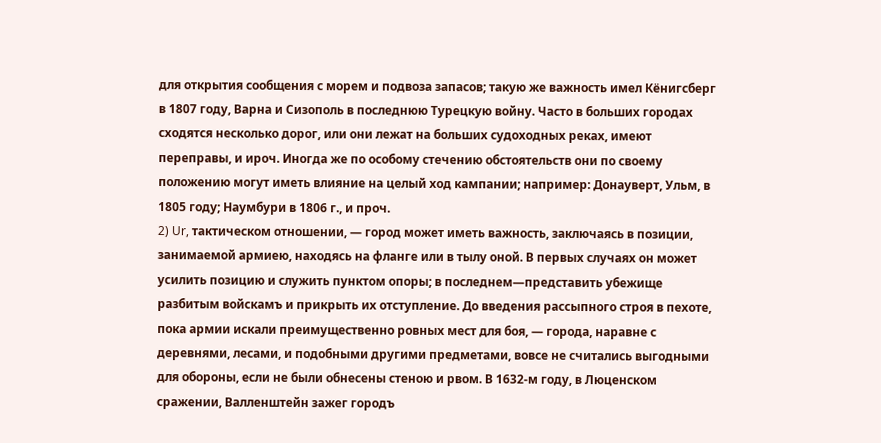для открытия сообщения с морем и подвоза запасов; такую же важность имел Кёнигсберг в 1807 году, Варна и Сизополь в последнюю Турецкую войну. Часто в больших городах сходятся несколько дорог, или они лежат на больших судоходных реках, имеют переправы, и ироч. Иногда же по особому стечению обстоятельств они по своему положению могут иметь влияние на целый ход кампании; например: Донауверт, Ульм, в 1805 году; Наумбури в 1806 г., и проч.
2) Ur, тактическом отношении, — город может иметь важность, заключаясь в позиции, занимаемой армиею, находясь на фланге или в тылу оной. В первых случаях он может усилить позицию и служить пунктом опоры; в последнем—представить убежище разбитым войскамъ и прикрыть их отступление. До введения рассыпного строя в пехоте, пока армии искали преимущественно ровных мест для боя, — города, наравне с деревнями, лесами, и подобными другими предметами, вовсе не считались выгодными для обороны, если не были обнесены стеною и рвом. В 1632-м году, в Люценском сражении, Валленштейн зажег городъ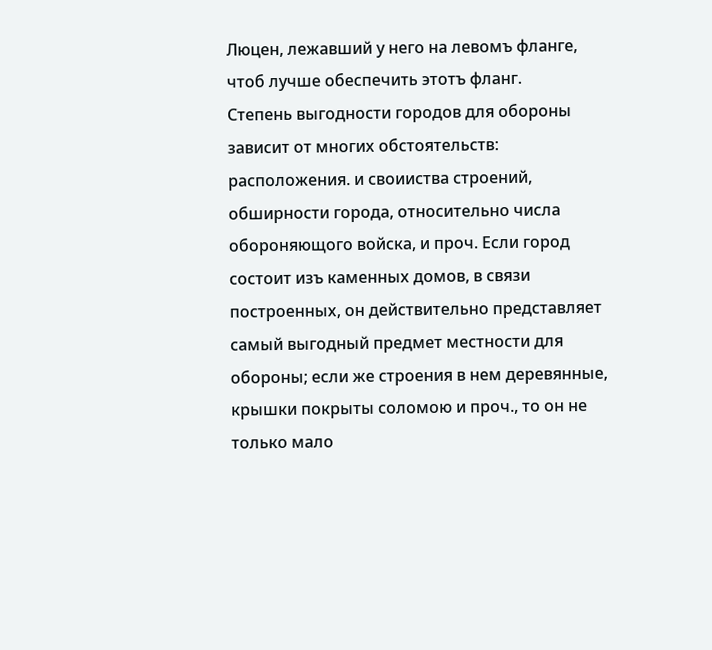Люцен, лежавший у него на левомъ фланге, чтоб лучше обеспечить этотъ фланг.
Степень выгодности городов для обороны зависит от многих обстоятельств: расположения. и своииства строений, обширности города, относительно числа обороняющого войска, и проч. Если город состоит изъ каменных домов, в связи построенных, он действительно представляет самый выгодный предмет местности для обороны; если же строения в нем деревянные, крышки покрыты соломою и проч., то он не только мало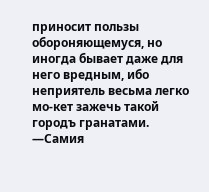приносит пользы обороняющемуся, но иногда бывает даже для него вредным, ибо неприятель весьма легко мо-кет зажечь такой городъ гранатами. —Самия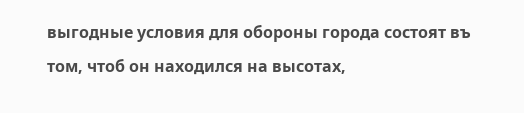выгодные условия для обороны города состоят въ том, чтоб он находился на высотах,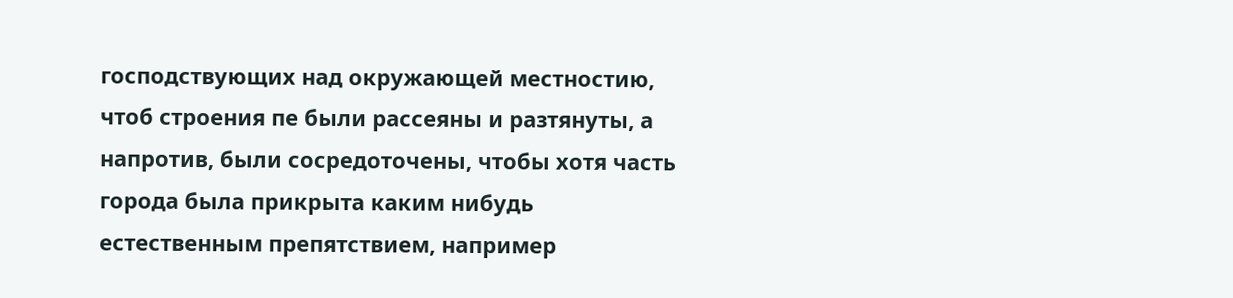господствующих над окружающей местностию, чтоб строения пе были рассеяны и разтянуты, а напротив, были сосредоточены, чтобы хотя часть города была прикрыта каким нибудь естественным препятствием, например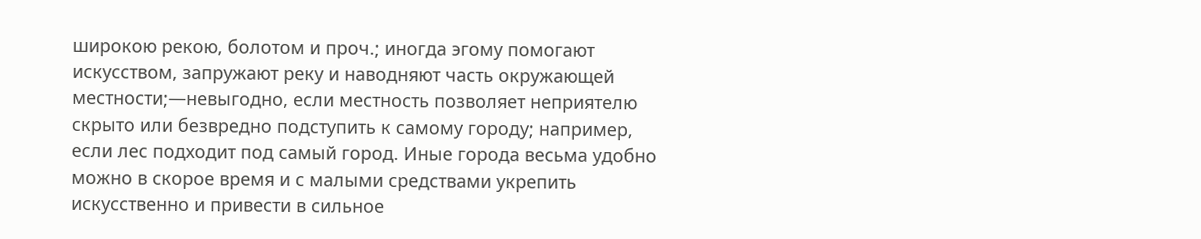широкою рекою, болотом и проч.; иногда эгому помогают искусством, запружают реку и наводняют часть окружающей местности;—невыгодно, если местность позволяет неприятелю скрыто или безвредно подступить к самому городу; например, если лес подходит под самый город. Иные города весьма удобно можно в скорое время и с малыми средствами укрепить искусственно и привести в сильное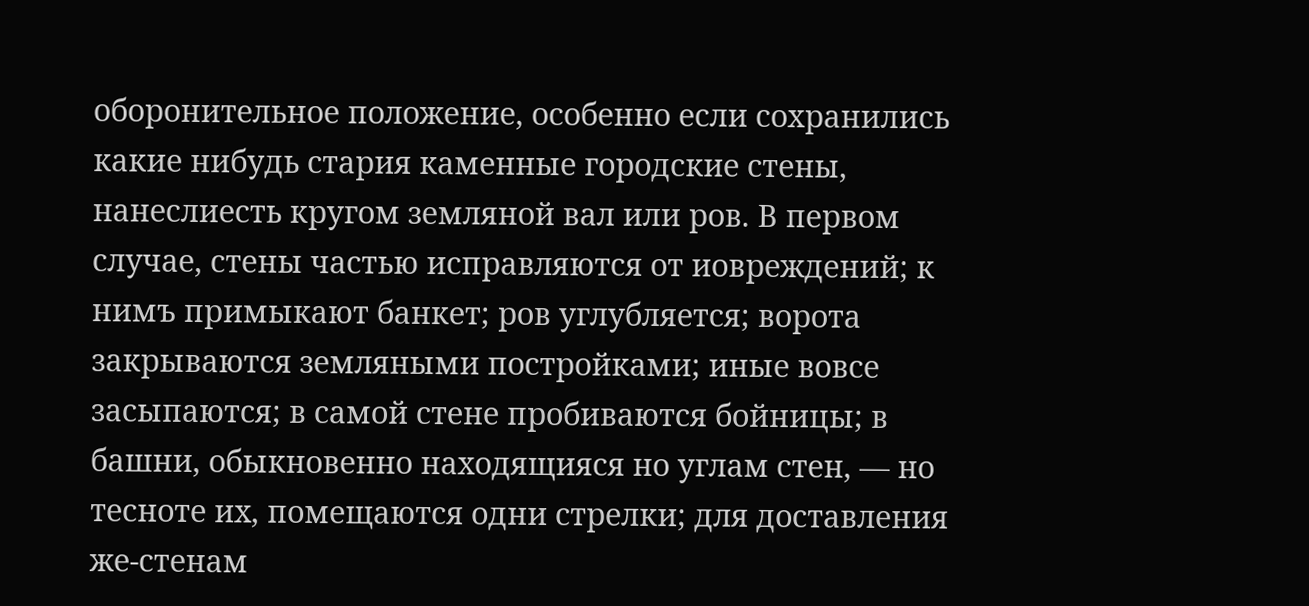оборонительное положение, особенно если сохранились какие нибудь стария каменные городские стены, нанеслиесть кругом земляной вал или ров. В первом случае, стены частью исправляются от иовреждений; к нимъ примыкают банкет; ров углубляется; ворота закрываются земляными постройками; иные вовсе засыпаются; в самой стене пробиваются бойницы; в башни, обыкновенно находящияся но углам стен, — но тесноте их, помещаются одни стрелки; для доставления же-стенам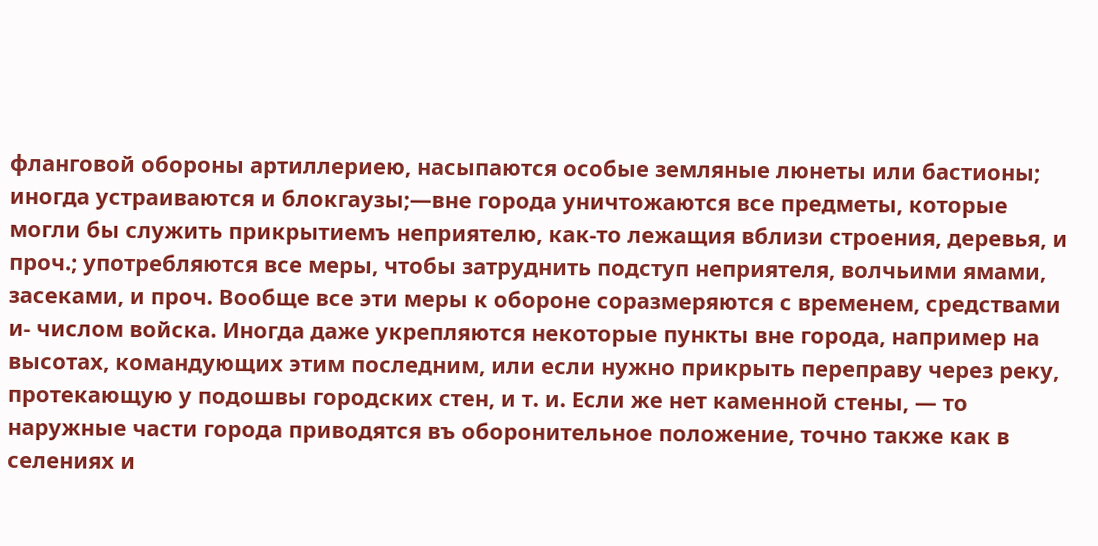фланговой обороны артиллериею, насыпаются особые земляные люнеты или бастионы; иногда устраиваются и блокгаузы;—вне города уничтожаются все предметы, которые могли бы служить прикрытиемъ неприятелю, как-то лежащия вблизи строения, деревья, и проч.; употребляются все меры, чтобы затруднить подступ неприятеля, волчьими ямами, засеками, и проч. Вообще все эти меры к обороне соразмеряются с временем, средствами и- числом войска. Иногда даже укрепляются некоторые пункты вне города, например на высотах, командующих этим последним, или если нужно прикрыть переправу через реку, протекающую у подошвы городских стен, и т. и. Если же нет каменной стены, — то наружные части города приводятся въ оборонительное положение, точно также как в селениях и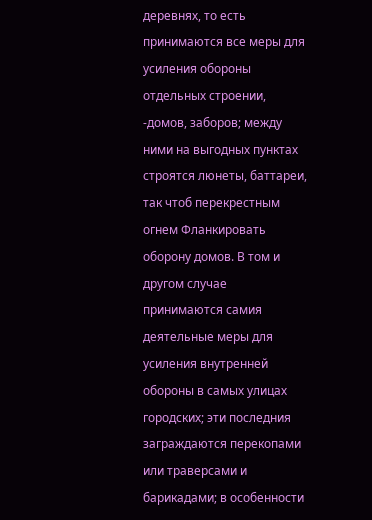деревнях, то есть принимаются все меры для усиления обороны отдельных строении, -домов, заборов; между ними на выгодных пунктах строятся люнеты, баттареи, так чтоб перекрестным огнем Фланкировать оборону домов. В том и другом случае принимаются самия деятельные меры для усиления внутренней обороны в самых улицах городских; эти последния заграждаются перекопами или траверсами и барикадами; в особенности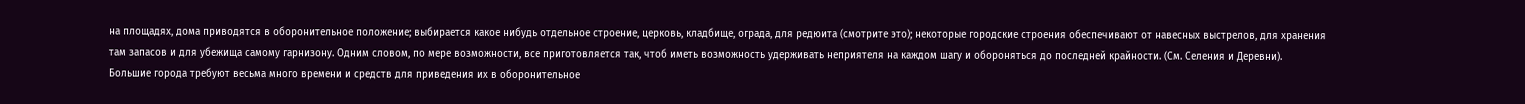на площадях, дома приводятся в оборонительное положение; выбирается какое нибудь отдельное строение, церковь, кладбище, ограда, для редюита (смотрите это); некоторые городские строения обеспечивают от навесных выстрелов, для хранения там запасов и для убежища самому гарнизону. Одним словом, по мере возможности, все приготовляется так, чтоб иметь возможность удерживать неприятеля на каждом шагу и обороняться до последней крайности. (См. Селения и Деревни).
Большие города требуют весьма много времени и средств для приведения их в оборонительное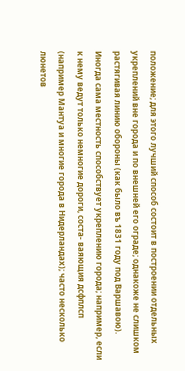положение; для этого лучший способ состоит в построении отдельных укреплений вне города и по внешней его ограде; однакоже не слишком растягивая линию обороны (как было въ 1831 году под Варшавою). Иногда сама местность способствует укреплению города; например, если к нему ведут только немногие дороги, соста- ваяющия дсфплсп (например Мантуа и многие города в Нидерландах); часто несколько люнетов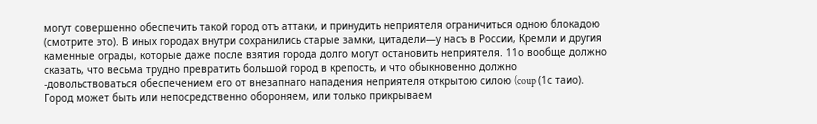могут совершенно обеспечить такой город отъ аттаки, и принудить неприятеля ограничиться одною блокадою (смотрите это). В иных городах внутри сохранились старые замки, цитадели—у насъ в России, Кремли и другия каменные ограды, которые даже после взятия города долго могут остановить неприятеля. 11о вообще должно сказать, что весьма трудно превратить большой город в крепость, и что обыкновенно должно -довольствоваться обеспечением его от внезапнаго нападения неприятеля открытою силою (coup (1с таио).
Город может быть или непосредственно обороняем, или только прикрываем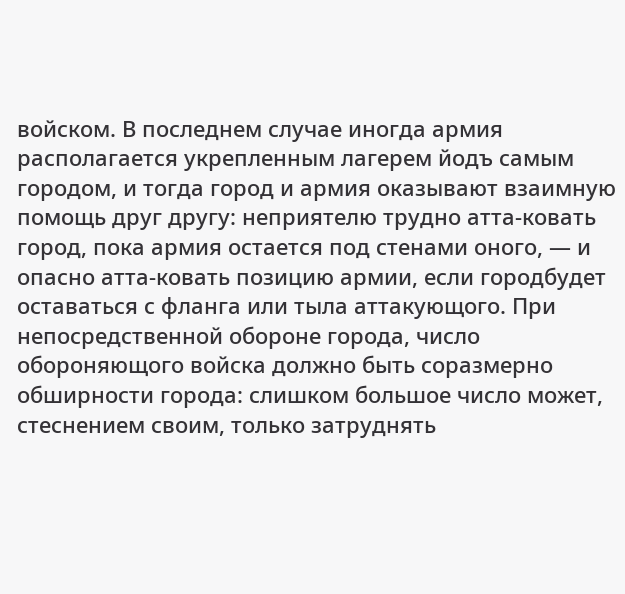войском. В последнем случае иногда армия располагается укрепленным лагерем йодъ самым городом, и тогда город и армия оказывают взаимную помощь друг другу: неприятелю трудно атта-ковать город, пока армия остается под стенами оного, — и опасно атта-ковать позицию армии, если городбудет оставаться с фланга или тыла аттакующого. При непосредственной обороне города, число обороняющого войска должно быть соразмерно обширности города: слишком большое число может, стеснением своим, только затруднять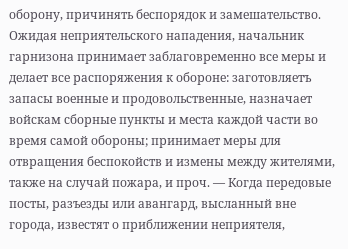оборону, причинять беспорядок и замешательство. Ожидая неприятельского нападения, начальник гарнизона принимает заблаговременно все меры и делает все распоряжения к обороне: заготовляетъ запасы военные и продовольственные, назначает войскам сборные пункты и места каждой части во время самой обороны; принимает меры для отвращения беспокойств и измены между жителями, также на случай пожара, и проч. — Когда передовые посты, разъезды или авангард, высланный вне города, известят о приближении неприятеля,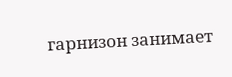гарнизон занимает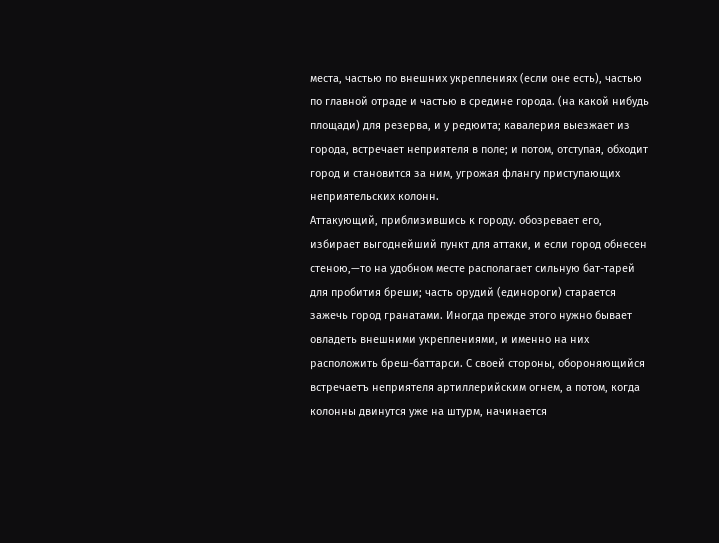места, частью по внешних укреплениях (если оне есть), частью по главной отраде и частью в средине города. (на какой нибудь площади) для резерва, и у редюита; кавалерия выезжает из города, встречает неприятеля в поле; и потом, отступая, обходит город и становится за ним, угрожая флангу приступающих неприятельских колонн.
Аттакующий, приблизившись к городу. обозревает его, избирает выгоднейший пункт для аттаки, и если город обнесен стеною,—то на удобном месте располагает сильную бат-тарей для пробития бреши; часть орудий (единороги) старается зажечь город гранатами. Иногда прежде этого нужно бывает овладеть внешними укреплениями, и именно на них расположить бреш-баттарси. С своей стороны, обороняющийся встречаетъ неприятеля артиллерийским огнем, а потом, когда колонны двинутся уже на штурм, начинается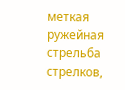меткая ружейная стрельба стрелков,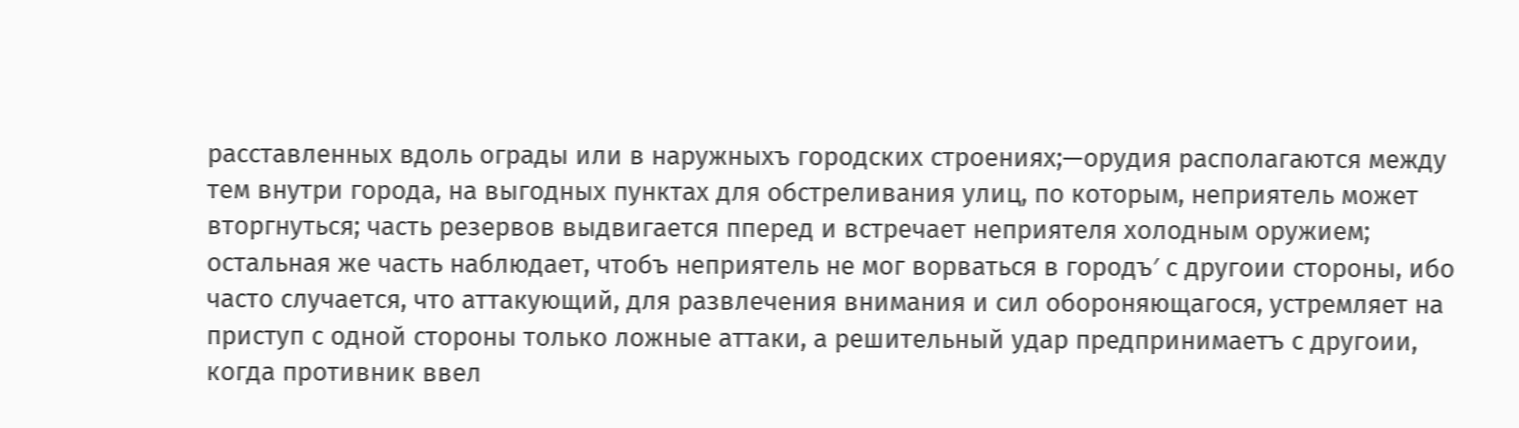расставленных вдоль ограды или в наружныхъ городских строениях;—орудия располагаются между тем внутри города, на выгодных пунктах для обстреливания улиц, по которым, неприятель может вторгнуться; часть резервов выдвигается пперед и встречает неприятеля холодным оружием; остальная же часть наблюдает, чтобъ неприятель не мог ворваться в городъ′ с другоии стороны, ибо часто случается, что аттакующий, для развлечения внимания и сил обороняющагося, устремляет на приступ с одной стороны только ложные аттаки, а решительный удар предпринимаетъ с другоии, когда противник ввел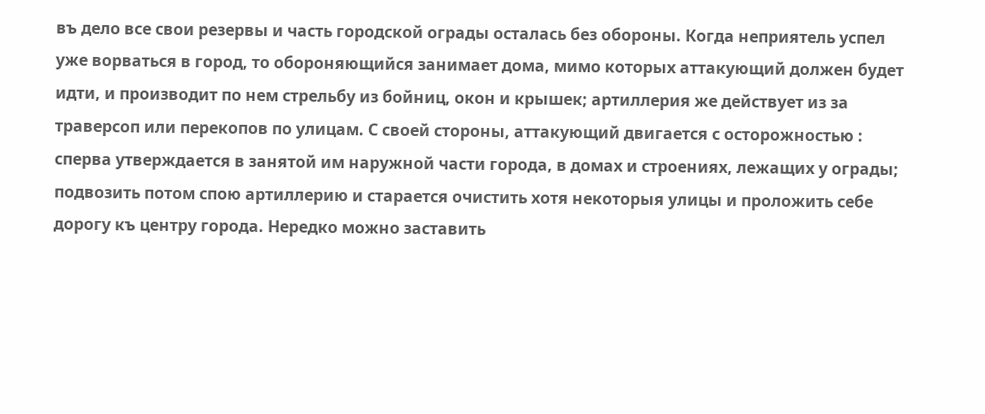въ дело все свои резервы и часть городской ограды осталась без обороны. Когда неприятель успел уже ворваться в город, то обороняющийся занимает дома, мимо которых аттакующий должен будет идти, и производит по нем стрельбу из бойниц, окон и крышек; артиллерия же действует из за траверсоп или перекопов по улицам. С своей стороны, аттакующий двигается с осторожностью : сперва утверждается в занятой им наружной части города, в домах и строениях, лежащих у ограды; подвозить потом спою артиллерию и старается очистить хотя некоторыя улицы и проложить себе дорогу къ центру города. Нередко можно заставить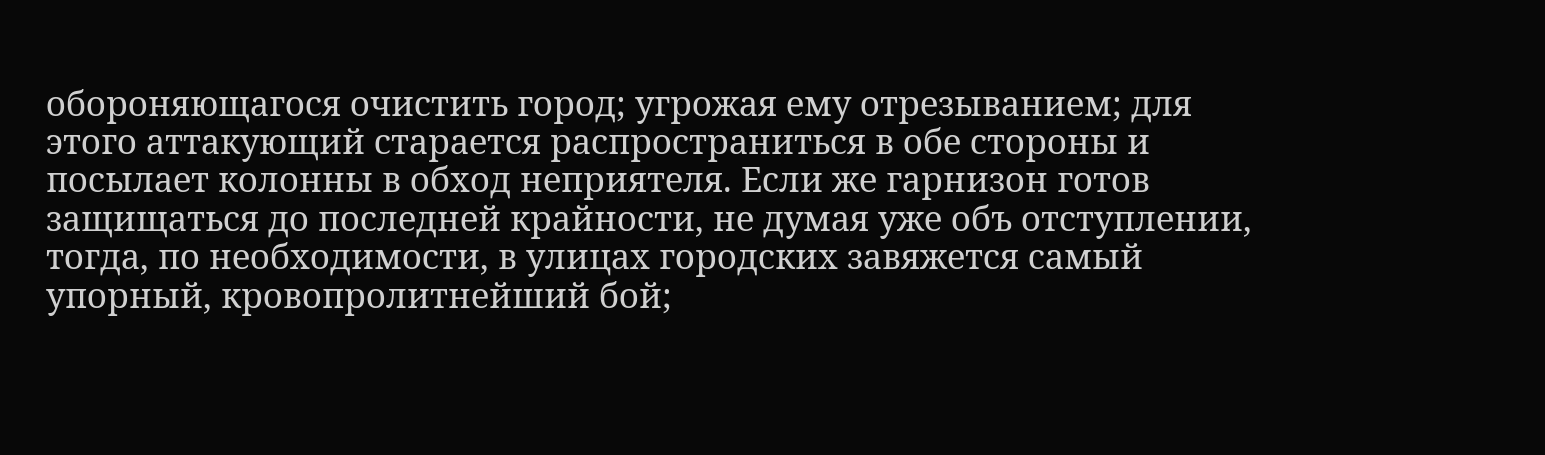обороняющагося очистить город; угрожая ему отрезыванием; для этого аттакующий старается распространиться в обе стороны и посылает колонны в обход неприятеля. Если же гарнизон готов защищаться до последней крайности, не думая уже объ отступлении, тогда, по необходимости, в улицах городских завяжется самый упорный, кровопролитнейший бой;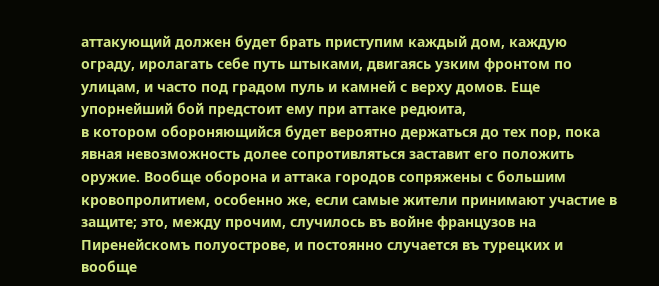аттакующий должен будет брать приступим каждый дом, каждую ограду, иролагать себе путь штыками, двигаясь узким фронтом по улицам, и часто под градом пуль и камней с верху домов. Еще упорнейший бой предстоит ему при аттаке редюита,
в котором обороняющийся будет вероятно держаться до тех пор, пока явная невозможность долее сопротивляться заставит его положить оружие. Вообще оборона и аттака городов сопряжены с большим кровопролитием, особенно же, если самые жители принимают участие в защите; это, между прочим, случилось въ войне французов на Пиренейскомъ полуострове, и постоянно случается въ турецких и вообще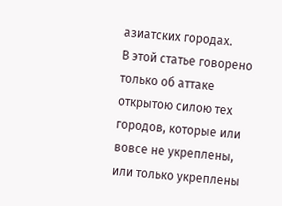азиатских городах.
В этой статье говорено только об аттаке открытою силою тех городов, которые или вовсе не укреплены, или только укреплены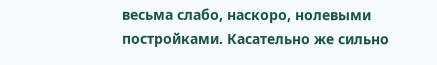весьма слабо, наскоро, нолевыми постройками. Касательно же сильно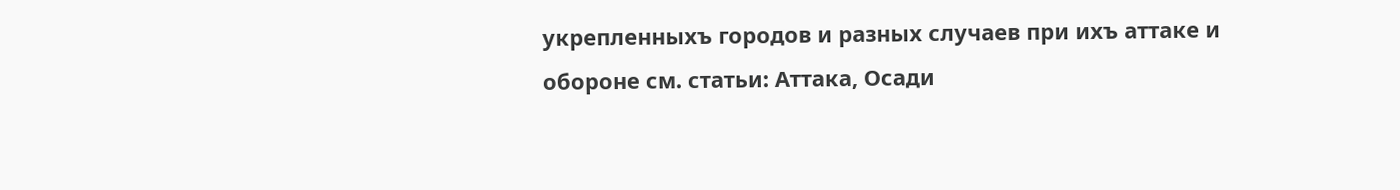укрепленныхъ городов и разных случаев при ихъ аттаке и обороне см. статьи: Аттака, Осади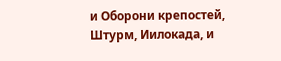и Оборони крепостей, Штурм, Иилокада, и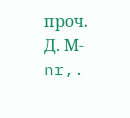проч. Д. М-nr,.